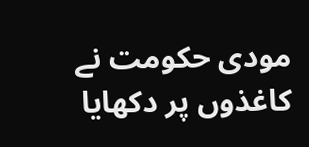مودی حکومت نے کاغذوں پر دکھایا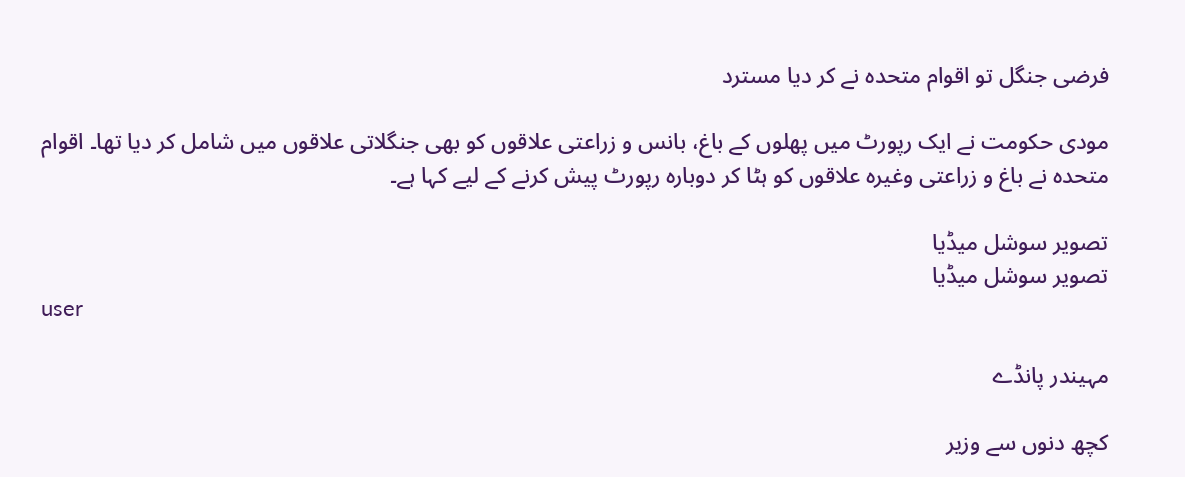فرضی جنگل تو اقوام متحدہ نے کر دیا مسترد

مودی حکومت نے ایک رپورٹ میں پھلوں کے باغ، بانس و زراعتی علاقوں کو بھی جنگلاتی علاقوں میں شامل کر دیا تھا۔ اقوام متحدہ نے باغ و زراعتی وغیرہ علاقوں کو ہٹا کر دوبارہ رپورٹ پیش کرنے کے لیے کہا ہے۔

تصویر سوشل میڈیا
تصویر سوشل میڈیا
user

مہیندر پانڈے

کچھ دنوں سے وزیر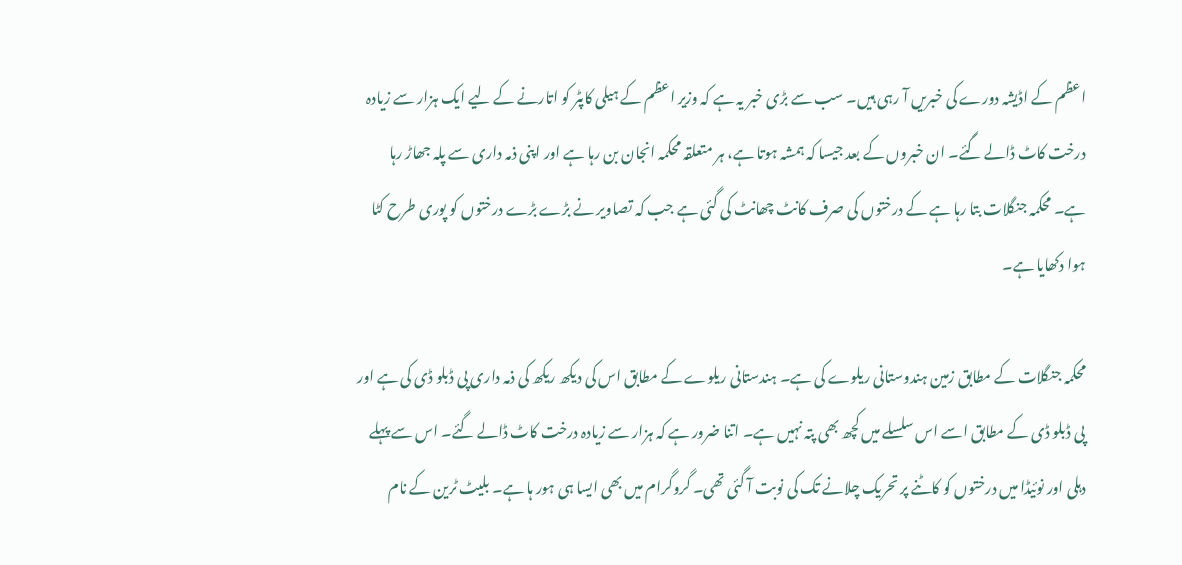اعظم کے اڈیشہ دورے کی خبریں آ رہی ہیں۔ سب سے بڑی خبر یہ ہے کہ وزیر اعظم کے ہیلی کاپٹر کو اتارنے کے لیے ایک ہزار سے زیادہ درخت کاٹ ڈالے گئے۔ ان خبروں کے بعد جیسا کہ ہمشہ ہوتا ہے، ہر متعلقہ محکمہ انجان بن رہا ہے اور اپنی ذمہ داری سے پلہ جھاڑ رہا ہے۔ محکمہ جنگلات بتا رہا ہے کے درختوں کی صرف کانٹ چھانٹ کی گئی ہے جب کہ تصاویر نے بڑے بڑے درختوں کو پوری طرح کٹا ہوا دکھایا ہے۔

محکمہ جنگلات کے مطابق زمین ہندوستانی ریلوے کی ہے۔ ہندستانی ریلوے کے مطابق اس کی دیکھ ریکھ کی ذمہ داری پی ڈبلو ڈی کی ہے اور پی ڈبلو ڈی کے مطابق اسے اس سلسلے میں کچھ بھی پتہ نہیں ہے۔ اتنا ضرور ہے کہ ہزار سے زیادہ درخت کاٹ ڈالے گئے۔ اس سے پہلے دہلی اور نوئیڈا میں درختوں کو کاٹنے پر تحریک چلانے تک کی نوبت آ گئی تھی۔ گروگرام میں بھی ایسا ہی ہور ہا ہے۔ بلیٹ ٹرین کے نام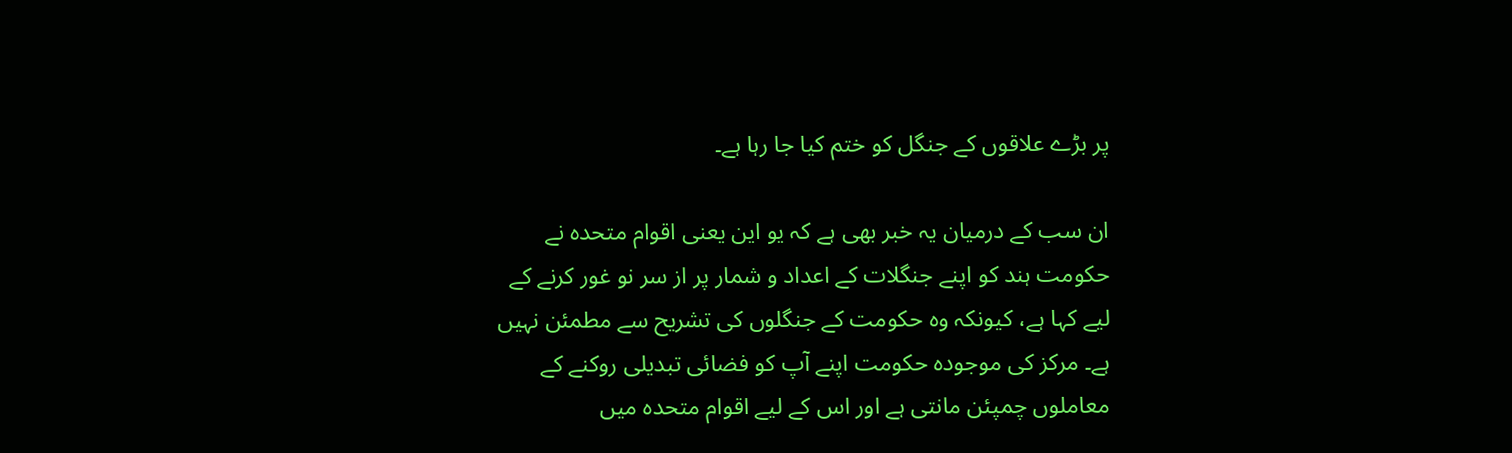پر بڑے علاقوں کے جنگل کو ختم کیا جا رہا ہے۔

ان سب کے درمیان یہ خبر بھی ہے کہ یو این یعنی اقوام متحدہ نے حکومت ہند کو اپنے جنگلات کے اعداد و شمار پر از سر نو غور کرنے کے لیے کہا ہے، کیونکہ وہ حکومت کے جنگلوں کی تشریح سے مطمئن نہیں ہے۔ مرکز کی موجودہ حکومت اپنے آپ کو فضائی تبدیلی روکنے کے معاملوں چمپئن مانتی ہے اور اس کے لیے اقوام متحدہ میں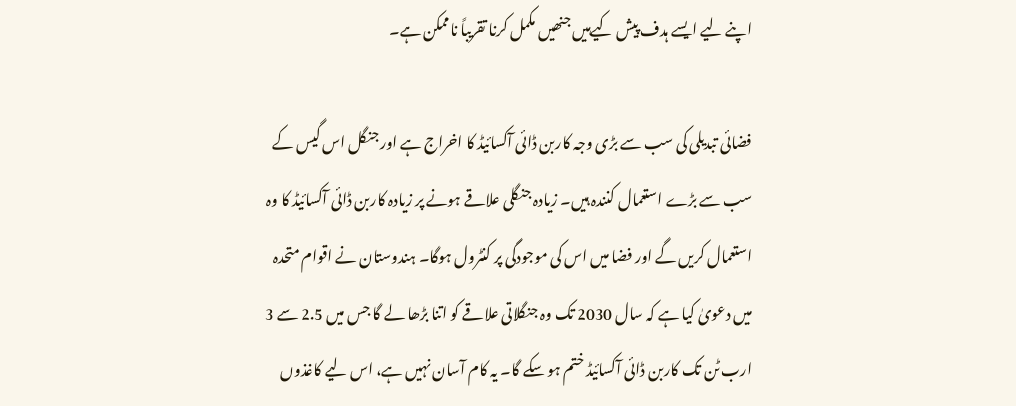اپنے لیے ایسے ہدف پیش کیےہیں جنھیں مکمل کرنا تقریباً ناممکن ہے۔

فضائی تبدیلی کی سب سے بڑی وجہ کاربن ڈائی آکسائیڈ کا اخراج ہے اور جنگل اس گیس کے سب سے بڑے استعمال کنندہ ہیں۔ زیادہ جنگلی علاقے ہونے پر زیادہ کاربن ڈائی آکسائیڈ کا وہ استعمال کریں گے اور فضا میں اس کی موجودگی پر کنٹرول ہوگا۔ ہندوستان نے اقوام متحدہ میں دعویٰ کیا ہے کہ سال 2030 تک وہ جنگلاتی علاقے کو اتنا بڑھا لے گا جس میں 2.5 سے 3 ارب ٹن تک کاربن ڈائی آکسائیڈ ختم ہو سکے گا۔ یہ کام آسان نہیں ہے، اس لیے کاغذوں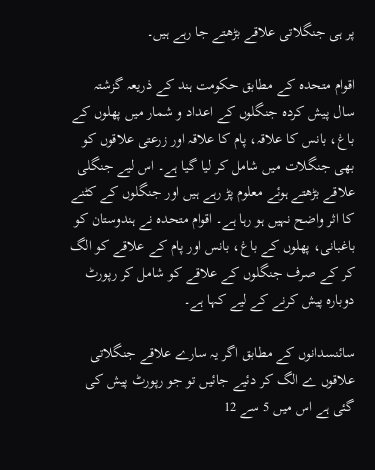پر ہی جنگلاتی علاقے بڑھتے جا رہے ہیں۔

اقوام متحدہ کے مطابق حکومت ہند کے ذریعہ گزشتہ سال پیش کردہ جنگلوں کے اعداد و شمار میں پھلوں کے باغ، بانس کا علاقہ، پام کا علاقہ اور زرعتی علاقوں کو بھی جنگلات میں شامل کر لیا گیا ہے۔ اس لیے جنگلی علاقے بڑھتے ہوئے معلوم پڑ رہے ہیں اور جنگلوں کے کٹنے کا اثر واضح نہیں ہو رہا ہے۔ اقوام متحدہ نے ہندوستان کو باغبانی، پھلوں کے باغ، بانس اور پام کے علاقے کو الگ کر کے صرف جنگلوں کے علاقے کو شامل کر رپورٹ دوبارہ پیش کرنے کے لیے کہا ہے۔

سائنسدانوں کے مطابق اگر یہ سارے علاقے جنگلاتی علاقوں ے الگ کر دئیے جائیں تو جو رپورٹ پیش کی گئی ہے اس میں 5 سے 12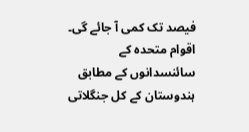فیصد تک کمی آ جائے گی۔ اقوام متحدہ کے سائنسدانوں کے مطابق ہندوستان کے کل جنگلاتی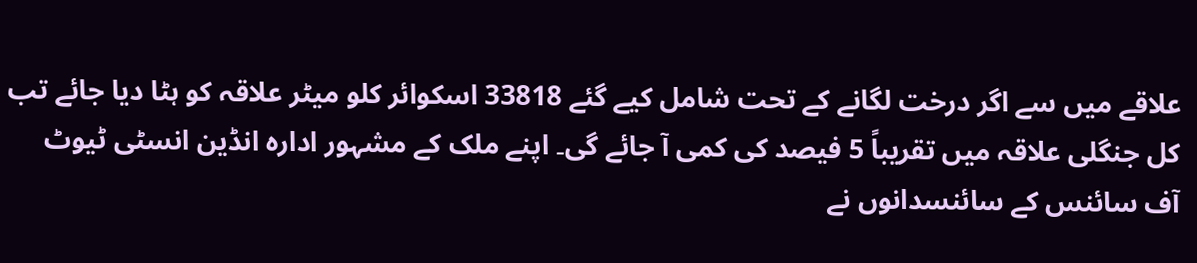علاقے میں سے اگر درخت لگانے کے تحت شامل کیے گئے 33818 اسکوائر کلو میٹر علاقہ کو ہٹا دیا جائے تب کل جنگلی علاقہ میں تقریباً 5 فیصد کی کمی آ جائے گی۔ اپنے ملک کے مشہور ادارہ انڈین انسٹی ٹیوٹ آف سائنس کے سائنسدانوں نے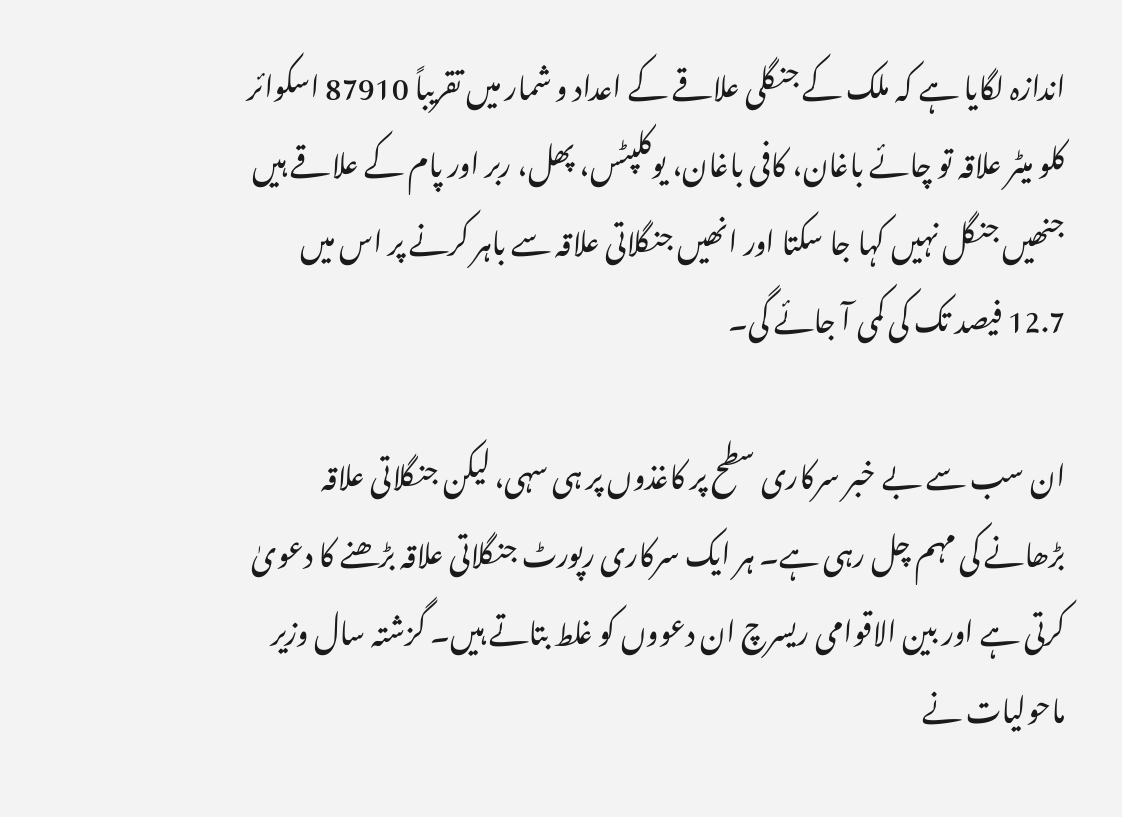اندازہ لگایا ہے کہ ملک کے جنگلی علاقے کے اعداد و شمار میں تقریباً 87910 اسکوائر کلو میٹر علاقہ تو چائے باغان، کافی باغان، یوکلپٹس، پھل، ربر اور پام کے علاقے ہیں جنھیں جنگل نہیں کہا جا سکتا اور انھیں جنگلاتی علاقہ سے باہر کرنے پر اس میں 12.7 فیصد تک کی کمی آ جائے گی۔

ان سب سے بے خبر سرکاری سطح پر کاغذوں پر ہی سہی، لیکن جنگلاتی علاقہ بڑھانے کی مہم چل رہی ہے۔ ہر ایک سرکاری رپورٹ جنگلاتی علاقہ بڑھنے کا دعویٰ کرتی ہے اور بین الاقوامی ریسرچ ان دعووں کو غلط بتاتے ہیں۔ گزشتہ سال وزیر ماحولیات نے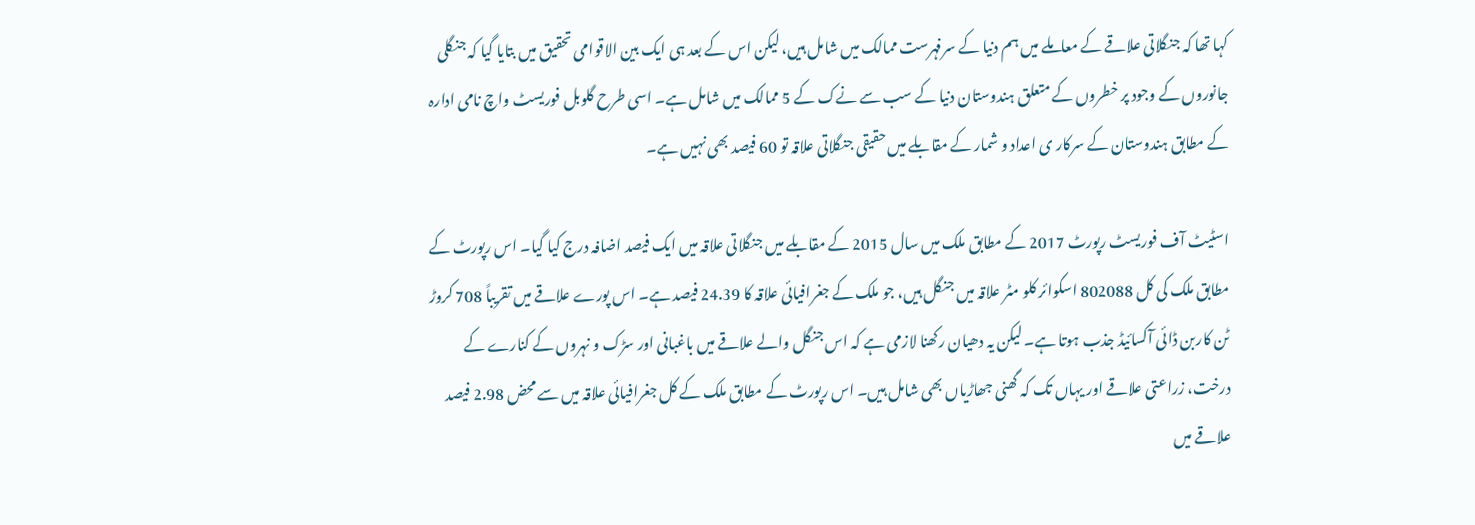کہا تھا کہ جنگلاتی علاقے کے معاملے میں ہم دنیا کے سرفہرست ممالک میں شامل ہیں، لیکن اس کے بعد ہی ایک بین الاقوامی تحقیق میں بتایا گیا کہ جنگلی جانوروں کے وجود پر خطروں کے متعلق ہندوستان دنیا کے سب سے نےک کے 5 ممالک میں شامل ہے۔ اسی طرح گلوبل فوریسٹ واچ نامی ادارہ کے مطابق ہندوستان کے سرکار ی اعداد و شمار کے مقابلے میں حقیقی جنگلاتی علاقہ تو 60 فیصد بھی نہیں ہے۔

اسٹیٹ آف فوریسٹ رپورٹ 2017 کے مطابق ملک میں سال 2015 کے مقابلے میں جنگلاتی علاقہ میں ایک فیصد اضافہ درج کیا گیا۔ اس رپورٹ کے مطابق ملک کی کل 802088 اسکوائر کلو مٹر علاقہ میں جنگل ہیں، جو ملک کے جغرافیائی علاقہ کا 24.39 فیصد ہے۔ اس پورے علاقے میں تقریباً 708 کروڑ ٹن کاربن ڈائی آکسائیڈ جذب ہوتا ہے۔ لیکن یہ دھیان رکھنا لازمی ہے کہ اس جنگل والے علاقے میں باغبانی اور سڑک و نہروں کے کنارے کے درخت، زراعتی علاقے اور یہاں تک کہ گھنی جھاڑیاں بھی شامل ہیں۔ اس رپورٹ کے مطابق ملک کے کل جغرافیائی علاقہ میں سے محض 2.98 فیصد علاقے میں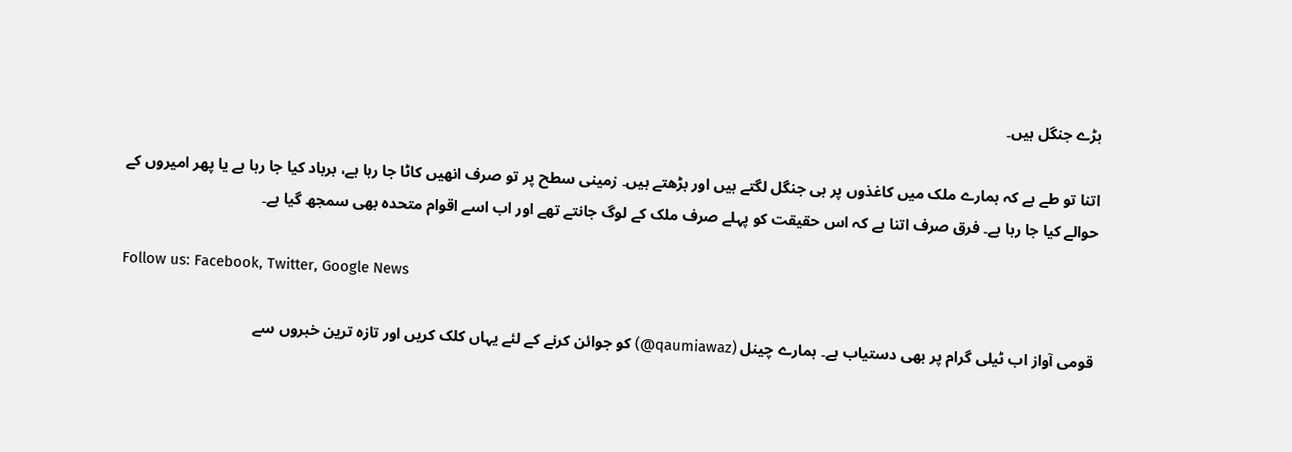بڑے جنگل ہیں۔

اتنا تو طے ہے کہ ہمارے ملک میں کاغذوں پر ہی جنگل لگتے ہیں اور بڑھتے ہیں۔ زمینی سطح پر تو صرف انھیں کاٹا جا رہا ہے، برباد کیا جا رہا ہے یا پھر امیروں کے حوالے کیا جا رہا ہے۔ فرق صرف اتنا ہے کہ اس حقیقت کو پہلے صرف ملک کے لوگ جانتے تھے اور اب اسے اقوام متحدہ بھی سمجھ گیا ہے۔

Follow us: Facebook, Twitter, Google News

قومی آواز اب ٹیلی گرام پر بھی دستیاب ہے۔ ہمارے چینل (qaumiawaz@) کو جوائن کرنے کے لئے یہاں کلک کریں اور تازہ ترین خبروں سے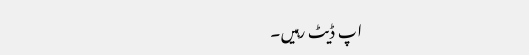اپ ڈیٹ رہیں۔